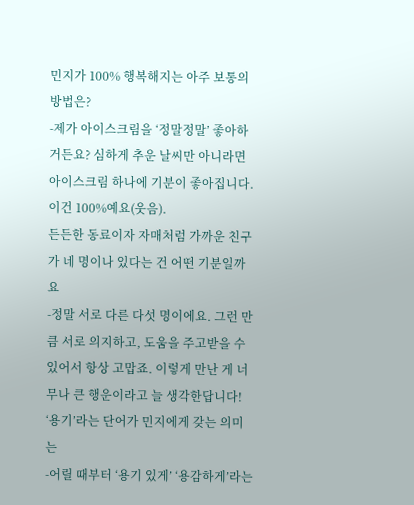민지가 100% 행복해지는 아주 보통의 방법은?
-제가 아이스크림을 ‘정말정말’ 좋아하거든요? 심하게 추운 날씨만 아니라면 아이스크림 하나에 기분이 좋아집니다. 이건 100%예요(웃음).
든든한 동료이자 자매처럼 가까운 친구가 네 명이나 있다는 건 어떤 기분일까요
-정말 서로 다른 다섯 명이에요. 그런 만큼 서로 의지하고, 도움을 주고받을 수 있어서 항상 고맙죠. 이렇게 만난 게 너무나 큰 행운이라고 늘 생각한답니다!
‘용기’라는 단어가 민지에게 갖는 의미는
-어릴 때부터 ‘용기 있게’ ‘용감하게’라는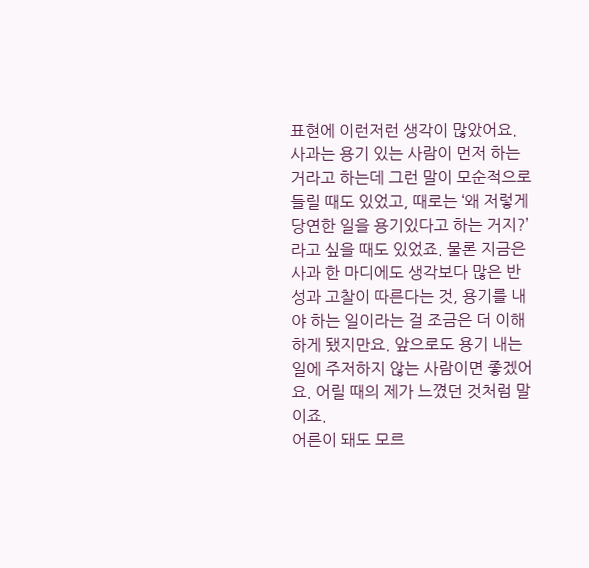표현에 이런저런 생각이 많았어요. 사과는 용기 있는 사람이 먼저 하는 거라고 하는데 그런 말이 모순적으로 들릴 때도 있었고, 때로는 ‘왜 저렇게 당연한 일을 용기있다고 하는 거지?’라고 싶을 때도 있었죠. 물론 지금은 사과 한 마디에도 생각보다 많은 반성과 고찰이 따른다는 것, 용기를 내야 하는 일이라는 걸 조금은 더 이해하게 됐지만요. 앞으로도 용기 내는 일에 주저하지 않는 사람이면 좋겠어요. 어릴 때의 제가 느꼈던 것처럼 말이죠.
어른이 돼도 모르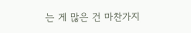는 게 많은 건 마찬가지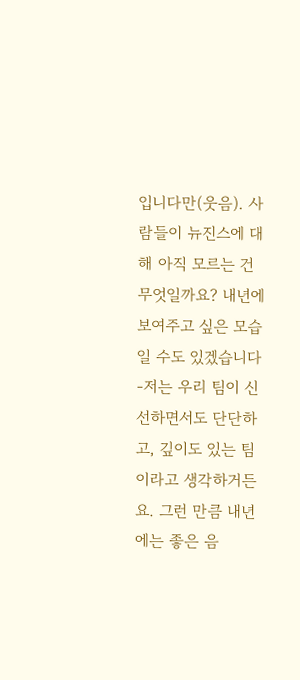입니다만(웃음). 사람들이 뉴진스에 대해 아직 모르는 건 무엇일까요? 내년에 보여주고 싶은 모습일 수도 있겠습니다
-저는 우리 팀이 신선하면서도 단단하고, 깊이도 있는 팀이라고 생각하거든요. 그런 만큼 내년에는 좋은 음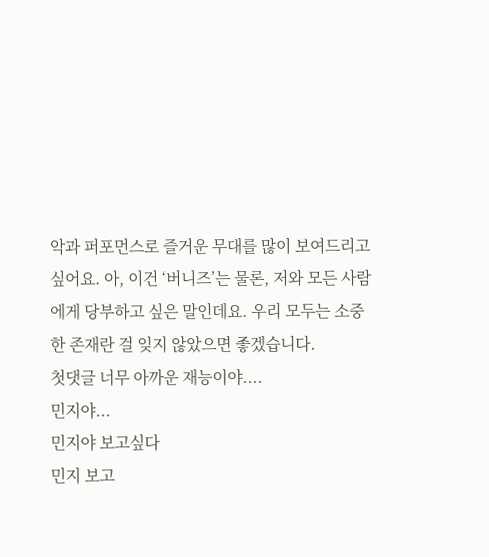악과 퍼포먼스로 즐거운 무대를 많이 보여드리고 싶어요. 아, 이건 ‘버니즈’는 물론, 저와 모든 사람에게 당부하고 싶은 말인데요. 우리 모두는 소중한 존재란 걸 잊지 않았으면 좋겠습니다.
첫댓글 너무 아까운 재능이야....
민지야...
민지야 보고싶다
민지 보고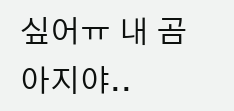싶어ㅠ 내 곰아지야..